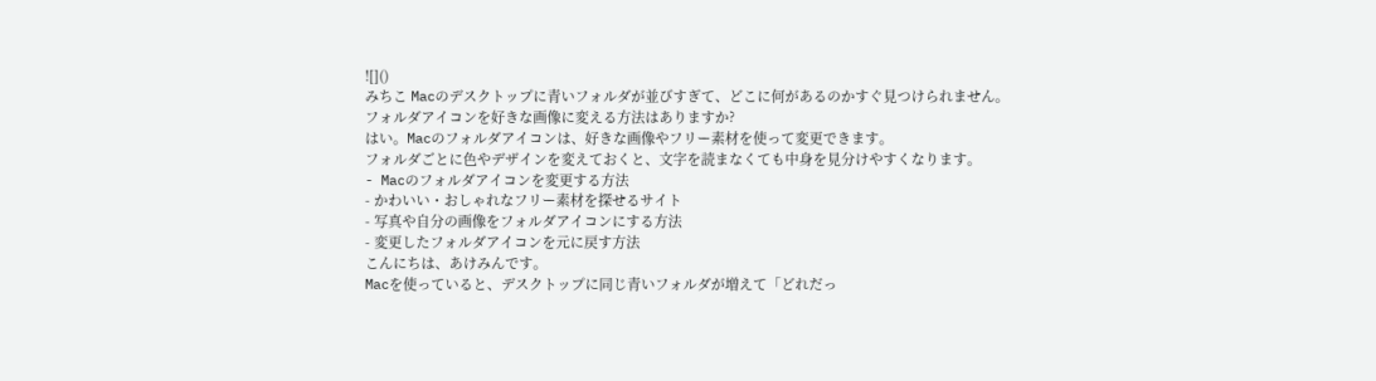![]()
みちこ Macのデスクトップに青いフォルダが並びすぎて、どこに何があるのかすぐ見つけられません。
フォルダアイコンを好きな画像に変える方法はありますか?
はい。Macのフォルダアイコンは、好きな画像やフリー素材を使って変更できます。
フォルダごとに色やデザインを変えておくと、文字を読まなくても中身を見分けやすくなります。
- Macのフォルダアイコンを変更する方法
- かわいい・おしゃれなフリー素材を探せるサイト
- 写真や自分の画像をフォルダアイコンにする方法
- 変更したフォルダアイコンを元に戻す方法
こんにちは、あけみんです。
Macを使っていると、デスクトップに同じ青いフォルダが増えて「どれだっ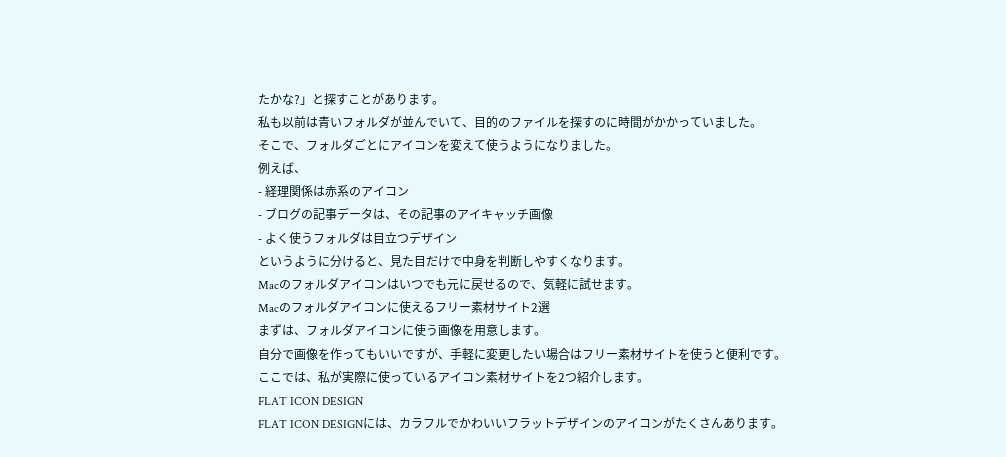たかな?」と探すことがあります。
私も以前は青いフォルダが並んでいて、目的のファイルを探すのに時間がかかっていました。
そこで、フォルダごとにアイコンを変えて使うようになりました。
例えば、
- 経理関係は赤系のアイコン
- ブログの記事データは、その記事のアイキャッチ画像
- よく使うフォルダは目立つデザイン
というように分けると、見た目だけで中身を判断しやすくなります。
Macのフォルダアイコンはいつでも元に戻せるので、気軽に試せます。
Macのフォルダアイコンに使えるフリー素材サイト2選
まずは、フォルダアイコンに使う画像を用意します。
自分で画像を作ってもいいですが、手軽に変更したい場合はフリー素材サイトを使うと便利です。
ここでは、私が実際に使っているアイコン素材サイトを2つ紹介します。
FLAT ICON DESIGN
FLAT ICON DESIGNには、カラフルでかわいいフラットデザインのアイコンがたくさんあります。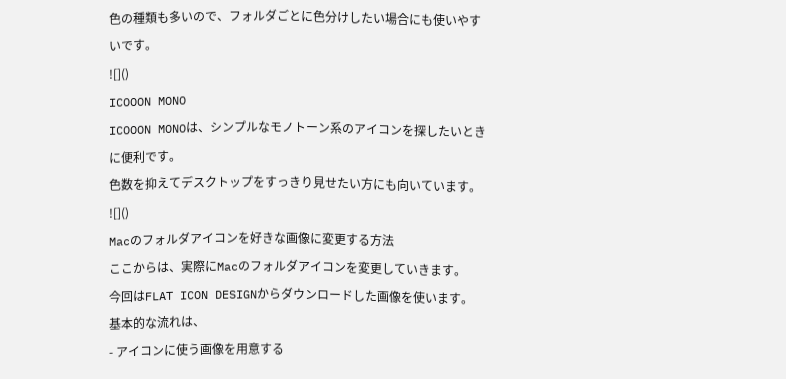色の種類も多いので、フォルダごとに色分けしたい場合にも使いやすいです。
![]()
ICOOON MONO
ICOOON MONOは、シンプルなモノトーン系のアイコンを探したいときに便利です。
色数を抑えてデスクトップをすっきり見せたい方にも向いています。
![]()
Macのフォルダアイコンを好きな画像に変更する方法
ここからは、実際にMacのフォルダアイコンを変更していきます。
今回はFLAT ICON DESIGNからダウンロードした画像を使います。
基本的な流れは、
- アイコンに使う画像を用意する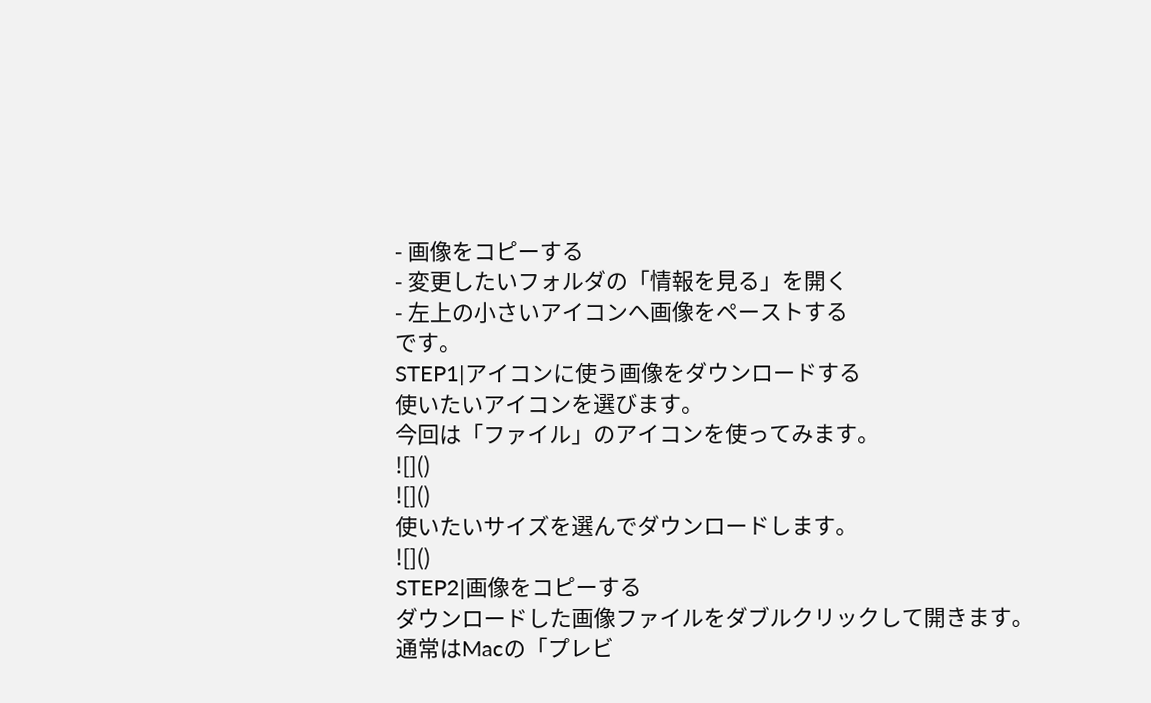- 画像をコピーする
- 変更したいフォルダの「情報を見る」を開く
- 左上の小さいアイコンへ画像をペーストする
です。
STEP1|アイコンに使う画像をダウンロードする
使いたいアイコンを選びます。
今回は「ファイル」のアイコンを使ってみます。
![]()
![]()
使いたいサイズを選んでダウンロードします。
![]()
STEP2|画像をコピーする
ダウンロードした画像ファイルをダブルクリックして開きます。
通常はMacの「プレビ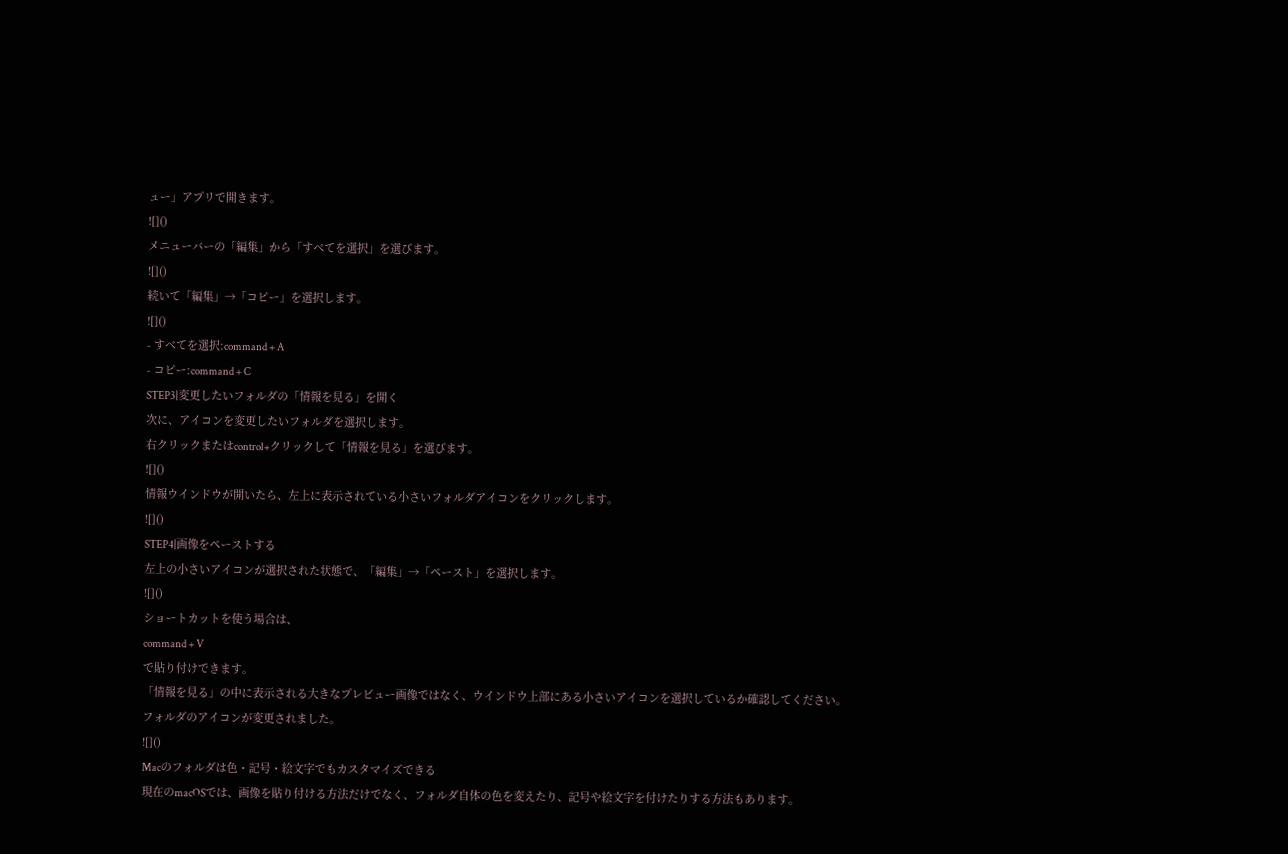ュー」アプリで開きます。
![]()
メニューバーの「編集」から「すべてを選択」を選びます。
![]()
続いて「編集」→「コピー」を選択します。
![]()
- すべてを選択:command + A
- コピー:command + C
STEP3|変更したいフォルダの「情報を見る」を開く
次に、アイコンを変更したいフォルダを選択します。
右クリックまたはcontrol+クリックして「情報を見る」を選びます。
![]()
情報ウインドウが開いたら、左上に表示されている小さいフォルダアイコンをクリックします。
![]()
STEP4|画像をペーストする
左上の小さいアイコンが選択された状態で、「編集」→「ペースト」を選択します。
![]()
ショートカットを使う場合は、
command + V
で貼り付けできます。
「情報を見る」の中に表示される大きなプレビュー画像ではなく、ウインドウ上部にある小さいアイコンを選択しているか確認してください。
フォルダのアイコンが変更されました。
![]()
Macのフォルダは色・記号・絵文字でもカスタマイズできる
現在のmacOSでは、画像を貼り付ける方法だけでなく、フォルダ自体の色を変えたり、記号や絵文字を付けたりする方法もあります。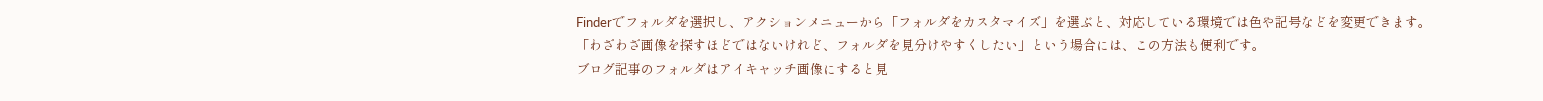Finderでフォルダを選択し、アクションメニューから「フォルダをカスタマイズ」を選ぶと、対応している環境では色や記号などを変更できます。
「わざわざ画像を探すほどではないけれど、フォルダを見分けやすくしたい」という場合には、この方法も便利です。
ブログ記事のフォルダはアイキャッチ画像にすると見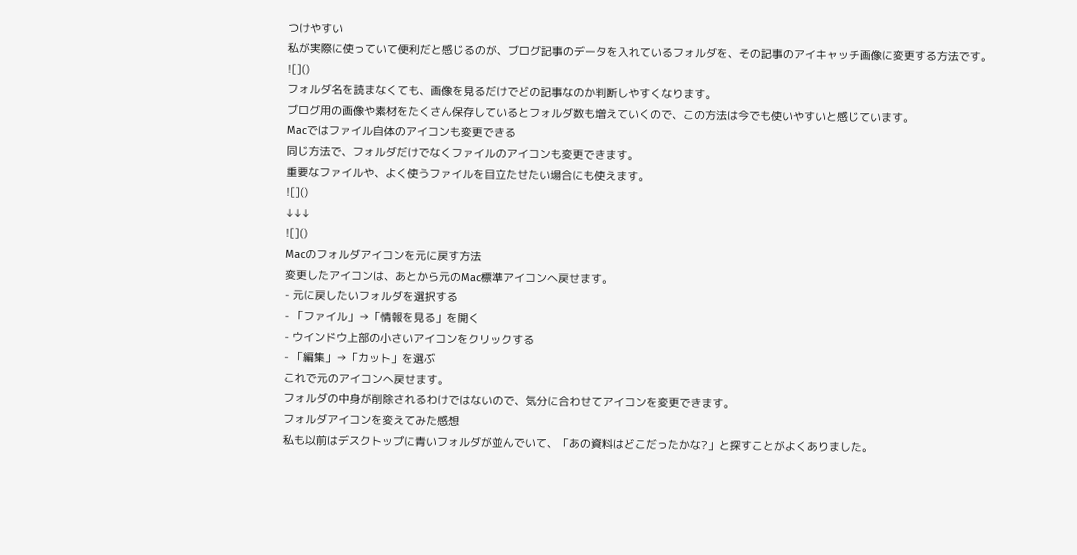つけやすい
私が実際に使っていて便利だと感じるのが、ブログ記事のデータを入れているフォルダを、その記事のアイキャッチ画像に変更する方法です。
![]()
フォルダ名を読まなくても、画像を見るだけでどの記事なのか判断しやすくなります。
ブログ用の画像や素材をたくさん保存しているとフォルダ数も増えていくので、この方法は今でも使いやすいと感じています。
Macではファイル自体のアイコンも変更できる
同じ方法で、フォルダだけでなくファイルのアイコンも変更できます。
重要なファイルや、よく使うファイルを目立たせたい場合にも使えます。
![]()
↓↓↓
![]()
Macのフォルダアイコンを元に戻す方法
変更したアイコンは、あとから元のMac標準アイコンへ戻せます。
- 元に戻したいフォルダを選択する
- 「ファイル」→「情報を見る」を開く
- ウインドウ上部の小さいアイコンをクリックする
- 「編集」→「カット」を選ぶ
これで元のアイコンへ戻せます。
フォルダの中身が削除されるわけではないので、気分に合わせてアイコンを変更できます。
フォルダアイコンを変えてみた感想
私も以前はデスクトップに青いフォルダが並んでいて、「あの資料はどこだったかな?」と探すことがよくありました。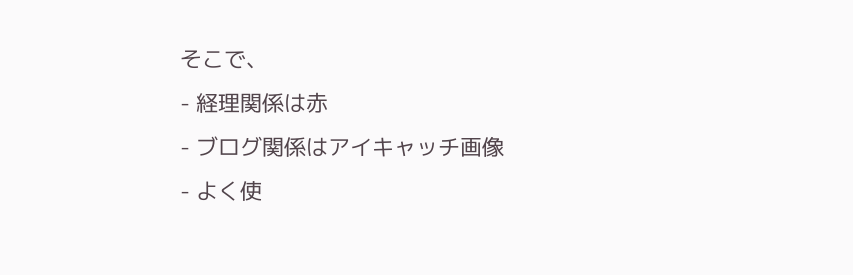そこで、
- 経理関係は赤
- ブログ関係はアイキャッチ画像
- よく使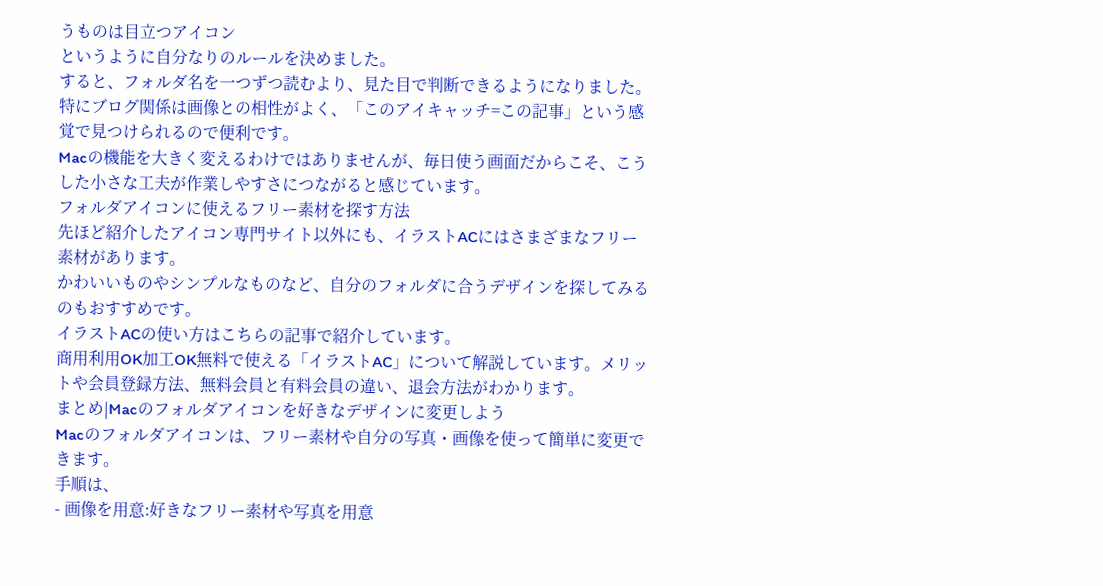うものは目立つアイコン
というように自分なりのルールを決めました。
すると、フォルダ名を一つずつ読むより、見た目で判断できるようになりました。
特にブログ関係は画像との相性がよく、「このアイキャッチ=この記事」という感覚で見つけられるので便利です。
Macの機能を大きく変えるわけではありませんが、毎日使う画面だからこそ、こうした小さな工夫が作業しやすさにつながると感じています。
フォルダアイコンに使えるフリー素材を探す方法
先ほど紹介したアイコン専門サイト以外にも、イラストACにはさまざまなフリー素材があります。
かわいいものやシンプルなものなど、自分のフォルダに合うデザインを探してみるのもおすすめです。
イラストACの使い方はこちらの記事で紹介しています。
商用利用OK加工OK無料で使える「イラストAC」について解説しています。メリットや会員登録方法、無料会員と有料会員の違い、退会方法がわかります。
まとめ|Macのフォルダアイコンを好きなデザインに変更しよう
Macのフォルダアイコンは、フリー素材や自分の写真・画像を使って簡単に変更できます。
手順は、
- 画像を用意:好きなフリー素材や写真を用意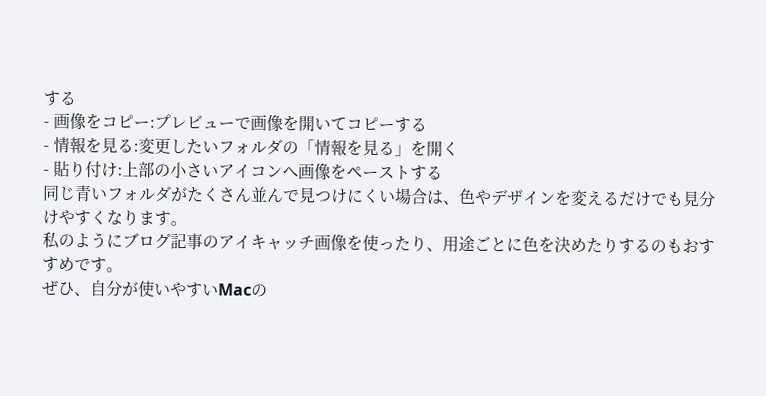する
- 画像をコピー:プレビューで画像を開いてコピーする
- 情報を見る:変更したいフォルダの「情報を見る」を開く
- 貼り付け:上部の小さいアイコンへ画像をペーストする
同じ青いフォルダがたくさん並んで見つけにくい場合は、色やデザインを変えるだけでも見分けやすくなります。
私のようにブログ記事のアイキャッチ画像を使ったり、用途ごとに色を決めたりするのもおすすめです。
ぜひ、自分が使いやすいMacの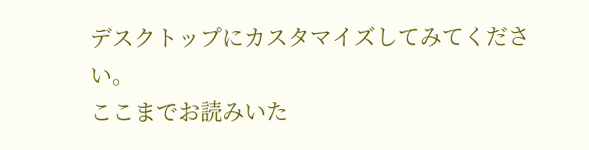デスクトップにカスタマイズしてみてください。
ここまでお読みいた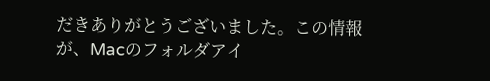だきありがとうございました。この情報が、Macのフォルダアイ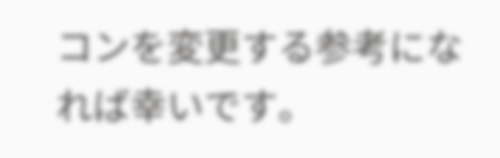コンを変更する参考になれば幸いです。